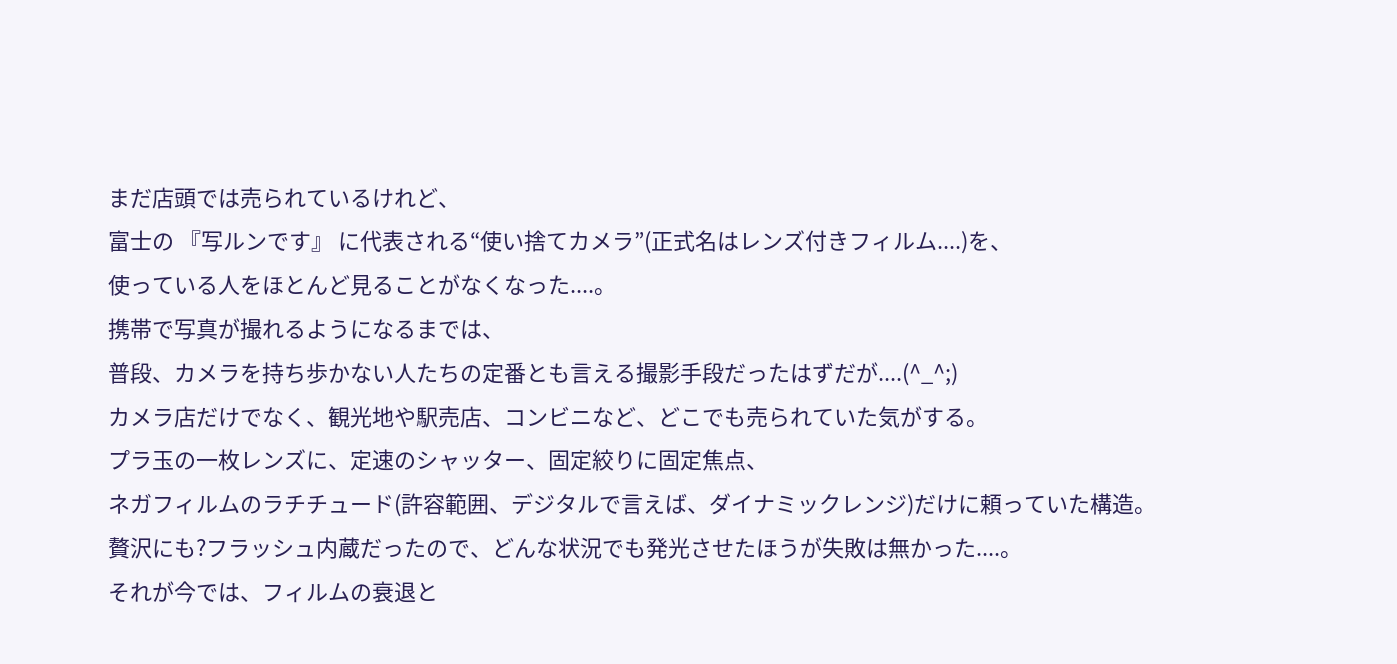まだ店頭では売られているけれど、
富士の 『写ルンです』 に代表される“使い捨てカメラ”(正式名はレンズ付きフィルム....)を、
使っている人をほとんど見ることがなくなった....。
携帯で写真が撮れるようになるまでは、
普段、カメラを持ち歩かない人たちの定番とも言える撮影手段だったはずだが....(^_^;)
カメラ店だけでなく、観光地や駅売店、コンビニなど、どこでも売られていた気がする。
プラ玉の一枚レンズに、定速のシャッター、固定絞りに固定焦点、
ネガフィルムのラチチュード(許容範囲、デジタルで言えば、ダイナミックレンジ)だけに頼っていた構造。
贅沢にも?フラッシュ内蔵だったので、どんな状況でも発光させたほうが失敗は無かった....。
それが今では、フィルムの衰退と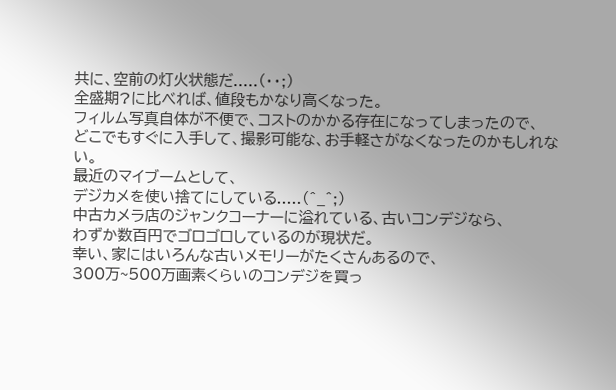共に、空前の灯火状態だ.....(・・;)
全盛期?に比べれば、値段もかなり高くなった。
フィルム写真自体が不便で、コストのかかる存在になってしまったので、
どこでもすぐに入手して、撮影可能な、お手軽さがなくなったのかもしれない。
最近のマイブームとして、
デジカメを使い捨てにしている.....(^_^;)
中古カメラ店のジャンクコーナーに溢れている、古いコンデジなら、
わずか数百円でゴロゴロしているのが現状だ。
幸い、家にはいろんな古いメモリーがたくさんあるので、
300万~500万画素くらいのコンデジを買っ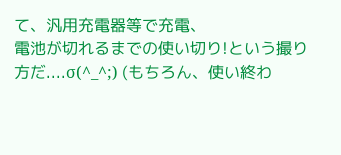て、汎用充電器等で充電、
電池が切れるまでの使い切り!という撮り方だ....σ(^_^;) (もちろん、使い終わ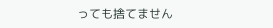っても捨てません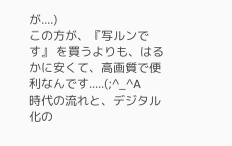が....)
この方が、『写ルンです』 を買うよりも、はるかに安くて、高画質で便利なんです.....(;^_^A
時代の流れと、デジタル化の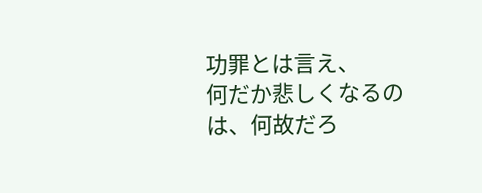功罪とは言え、
何だか悲しくなるのは、何故だろ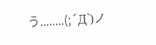う........(;´Д`)ノ